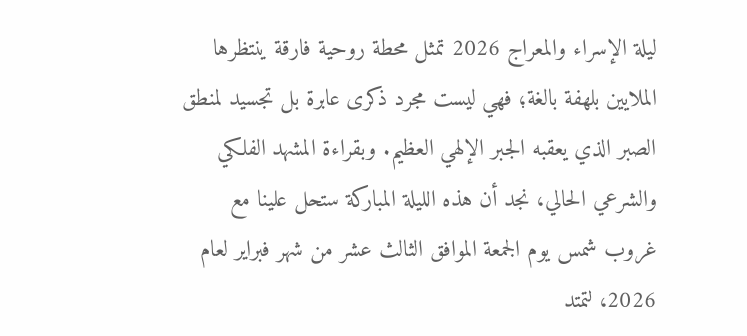ليلة الإسراء والمعراج 2026 تمثل محطة روحية فارقة ينتظرها الملايين بلهفة بالغة؛ فهي ليست مجرد ذكرى عابرة بل تجسيد لمنطق الصبر الذي يعقبه الجبر الإلهي العظيم. وبقراءة المشهد الفلكي والشرعي الحالي، نجد أن هذه الليلة المباركة ستحل علينا مع غروب شمس يوم الجمعة الموافق الثالث عشر من شهر فبراير لعام 2026، لتمتد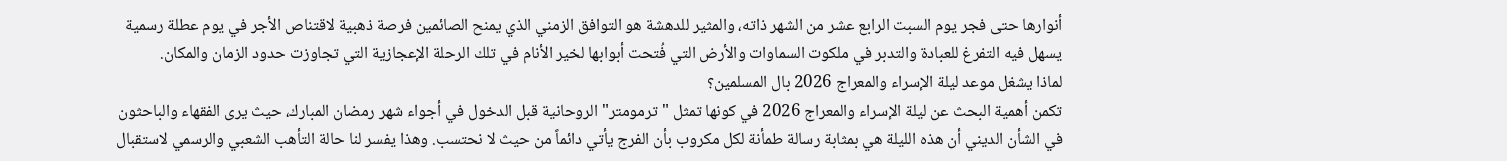أنوارها حتى فجر يوم السبت الرابع عشر من الشهر ذاته، والمثير للدهشة هو التوافق الزمني الذي يمنح الصائمين فرصة ذهبية لاقتناص الأجر في يوم عطلة رسمية يسهل فيه التفرغ للعبادة والتدبر في ملكوت السماوات والأرض التي فُتحت أبوابها لخير الأنام في تلك الرحلة الإعجازية التي تجاوزت حدود الزمان والمكان.
لماذا يشغل موعد ليلة الإسراء والمعراج 2026 بال المسلمين؟
تكمن أهمية البحث عن ليلة الإسراء والمعراج 2026 في كونها تمثل "ترمومتر" الروحانية قبل الدخول في أجواء شهر رمضان المبارك، حيث يرى الفقهاء والباحثون في الشأن الديني أن هذه الليلة هي بمثابة رسالة طمأنة لكل مكروب بأن الفرج يأتي دائماً من حيث لا نحتسب. وهذا يفسر لنا حالة التأهب الشعبي والرسمي لاستقبال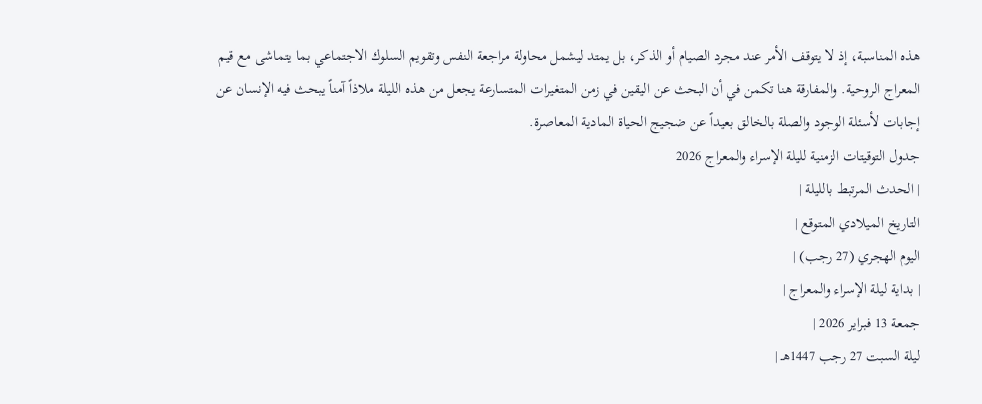هذه المناسبة، إذ لا يتوقف الأمر عند مجرد الصيام أو الذكر، بل يمتد ليشمل محاولة مراجعة النفس وتقويم السلوك الاجتماعي بما يتماشى مع قيم المعراج الروحية. والمفارقة هنا تكمن في أن البحث عن اليقين في زمن المتغيرات المتسارعة يجعل من هذه الليلة ملاذاً آمناً يبحث فيه الإنسان عن إجابات لأسئلة الوجود والصلة بالخالق بعيداً عن ضجيج الحياة المادية المعاصرة.
جدول التوقيتات الزمنية لليلة الإسراء والمعراج 2026
| الحدث المرتبط بالليلة |
التاريخ الميلادي المتوقع |
اليوم الهجري (27 رجب) |
| بداية ليلة الإسراء والمعراج |
جمعة 13 فبراير 2026 |
ليلة السبت 27 رجب 1447هـ |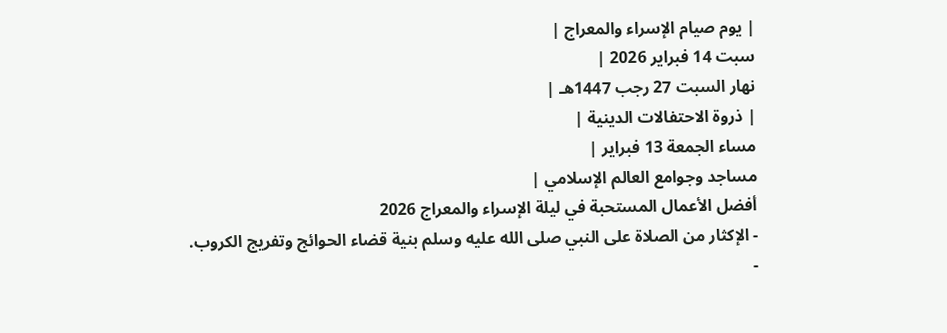| يوم صيام الإسراء والمعراج |
سبت 14 فبراير 2026 |
نهار السبت 27 رجب 1447هـ |
| ذروة الاحتفالات الدينية |
مساء الجمعة 13 فبراير |
مساجد وجوامع العالم الإسلامي |
أفضل الأعمال المستحبة في ليلة الإسراء والمعراج 2026
- الإكثار من الصلاة على النبي صلى الله عليه وسلم بنية قضاء الحوائج وتفريج الكروب.
-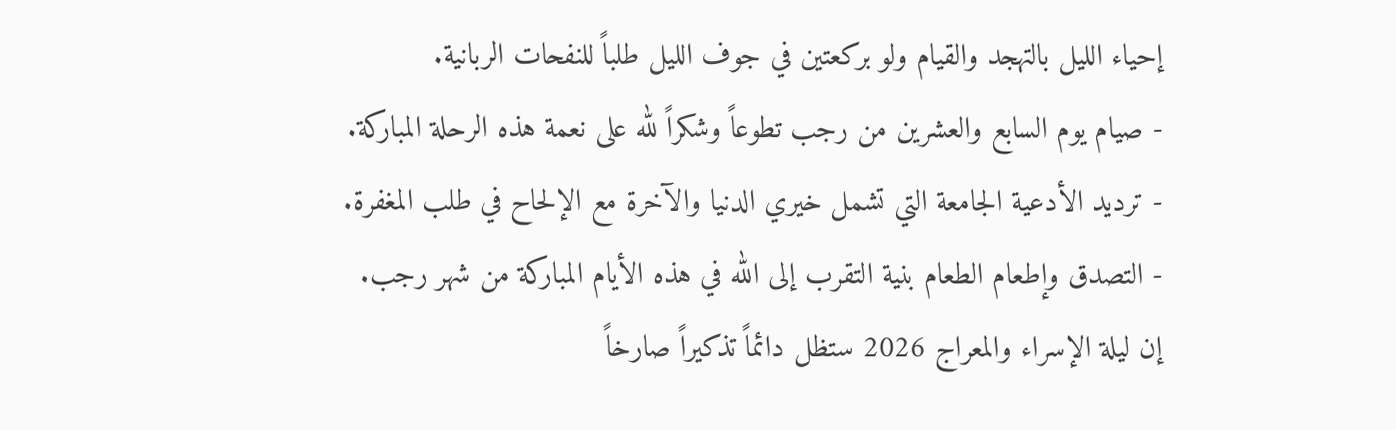إحياء الليل بالتهجد والقيام ولو بركعتين في جوف الليل طلباً للنفحات الربانية.
- صيام يوم السابع والعشرين من رجب تطوعاً وشكراً لله على نعمة هذه الرحلة المباركة.
- ترديد الأدعية الجامعة التي تشمل خيري الدنيا والآخرة مع الإلحاح في طلب المغفرة.
- التصدق وإطعام الطعام بنية التقرب إلى الله في هذه الأيام المباركة من شهر رجب.
إن ليلة الإسراء والمعراج 2026 ستظل دائماً تذكيراً صارخاً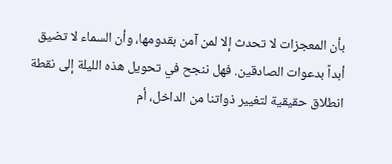بأن المعجزات لا تحدث إلا لمن آمن بقدومها، وأن السماء لا تضيق أبداً بدعوات الصادقين. فهل ننجح في تحويل هذه الليلة إلى نقطة انطلاق حقيقية لتغيير ذواتنا من الداخل، أم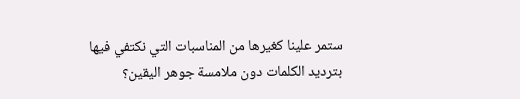ستمر علينا كغيرها من المناسبات التي نكتفي فيها بترديد الكلمات دون ملامسة جوهر اليقين؟